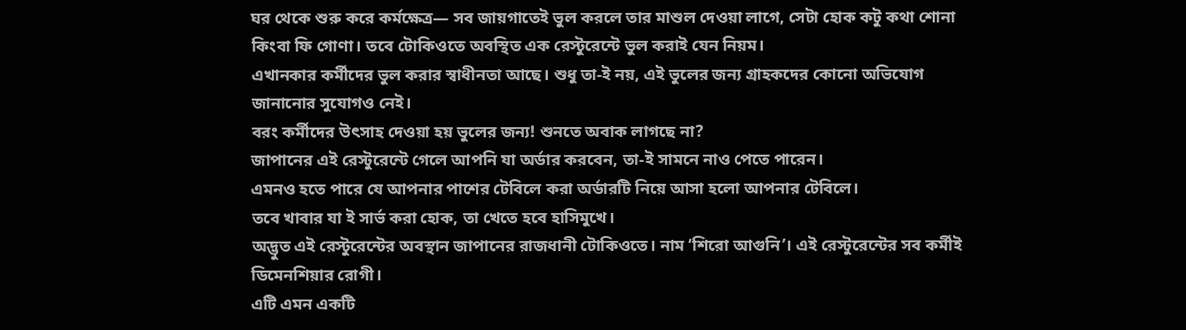ঘর থেকে শুরু করে কর্মক্ষেত্র— সব জায়গাতেই ভুল করলে তার মাশুল দেওয়া লাগে, সেটা হোক কটু কথা শোনা কিংবা ফি গোণা। তবে টোকিওতে অবস্থিত এক রেস্টুরেন্টে ভুল করাই যেন নিয়ম।
এখানকার কর্মীদের ভুল করার স্বাধীনতা আছে। শুধু তা-ই নয়, এই ভুলের জন্য গ্রাহকদের কোনো অভিযোগ জানানোর সুযোগও নেই।
বরং কর্মীদের উৎসাহ দেওয়া হয় ভুলের জন্য! শুনতে অবাক লাগছে না?
জাপানের এই রেস্টুরেন্টে গেলে আপনি যা অর্ডার করবেন, তা-ই সামনে নাও পেতে পারেন।
এমনও হতে পারে যে আপনার পাশের টেবিলে করা অর্ডারটি নিয়ে আসা হলো আপনার টেবিলে।
তবে খাবার যা ই সার্ভ করা হোক, তা খেতে হবে হাসিমুখে।
অদ্ভুত এই রেস্টুরেন্টের অবস্থান জাপানের রাজধানী টোকিওতে। নাম ‘শিরো আগুনি’। এই রেস্টুরেন্টের সব কর্মীই ডিমেনশিয়ার রোগী।
এটি এমন একটি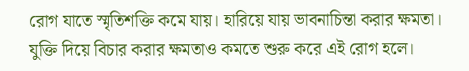রোগ যাতে স্মৃতিশক্তি কমে যায়। হারিয়ে যায় ভাবনাচিন্তা করার ক্ষমতা।
যুক্তি দিয়ে বিচার করার ক্ষমতাও কমতে শুরু করে এই রোগ হলে।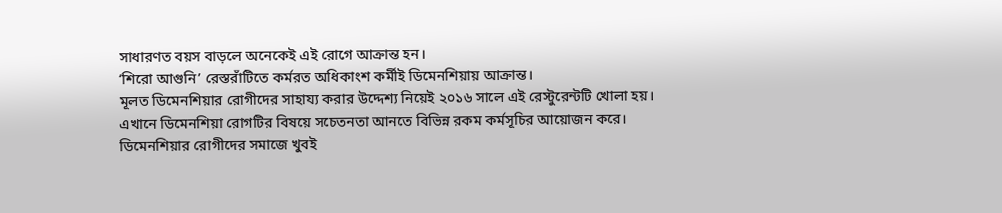সাধারণত বয়স বাড়লে অনেকেই এই রোগে আক্রান্ত হন।
‘শিরো আগুনি’ রেস্তরাঁটিতে কর্মরত অধিকাংশ কর্মীই ডিমেনশিয়ায় আক্রান্ত।
মূলত ডিমেনশিয়ার রোগীদের সাহায্য করার উদ্দেশ্য নিয়েই ২০১৬ সালে এই রেস্টুরেন্টটি খোলা হয়।
এখানে ডিমেনশিয়া রোগটির বিষয়ে সচেতনতা আনতে বিভিন্ন রকম কর্মসূচির আয়োজন করে।
ডিমেনশিয়ার রোগীদের সমাজে খুবই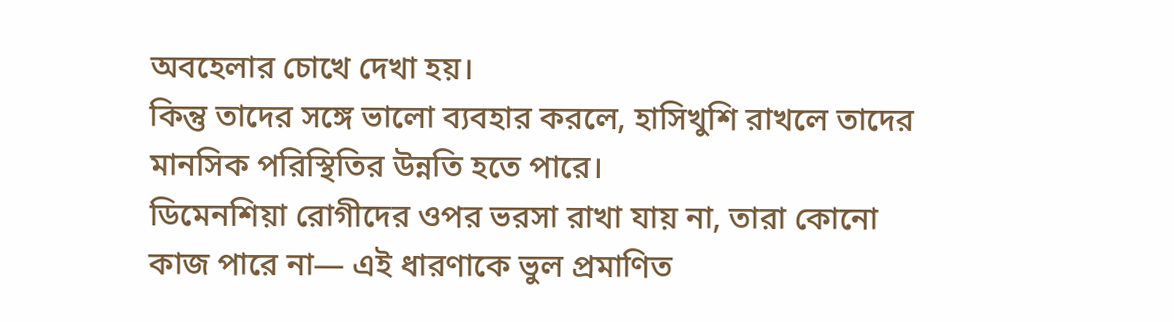অবহেলার চোখে দেখা হয়।
কিন্তু তাদের সঙ্গে ভালো ব্যবহার করলে, হাসিখুশি রাখলে তাদের মানসিক পরিস্থিতির উন্নতি হতে পারে।
ডিমেনশিয়া রোগীদের ওপর ভরসা রাখা যায় না, তারা কোনো কাজ পারে না— এই ধারণাকে ভুল প্রমাণিত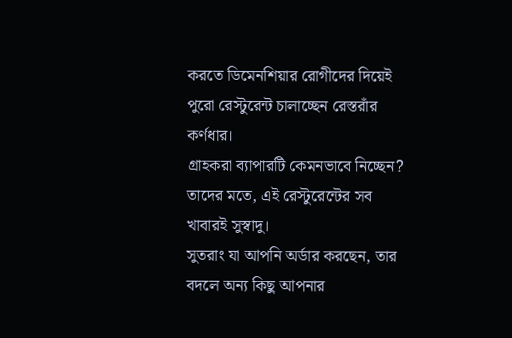করতে ডিমেনশিয়ার রোগীদের দিয়েই পুরো রেস্টুরেন্ট চালাচ্ছেন রেস্তরাঁর কর্ণধার।
গ্রাহকরা ব্যাপারটি কেমনভাবে নিচ্ছেন? তাদের মতে, এই রেস্টুরেন্টের সব খাবারই সুস্বাদু।
সুতরাং যা আপনি অর্ডার করছেন, তার বদলে অন্য কিছু আপনার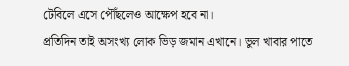টেবিলে এসে পৌঁছলেও আক্ষেপ হবে না।
প্রতিদিন তাই অসংখ্য লোক ভিড় জমান এখানে। ভুল খাবার পাতে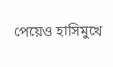পেয়েও হাসিমুখে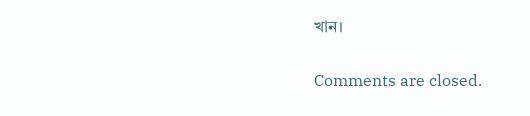খান।

Comments are closed.